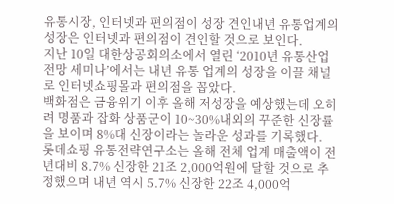유통시장, 인터넷과 편의점이 성장 견인내년 유통업계의 성장은 인터넷과 편의점이 견인할 것으로 보인다.
지난 10일 대한상공회의소에서 열린 ‘2010년 유통산업 전망 세미나’에서는 내년 유통 업계의 성장을 이끌 채널로 인터넷쇼핑몰과 편의점을 꼽았다.
백화점은 금융위기 이후 올해 저성장을 예상했는데 오히려 명품과 잡화 상품군이 10~30%내외의 꾸준한 신장률을 보이며 8%대 신장이라는 놀라운 성과를 기록했다.
롯데쇼핑 유통전략연구소는 올해 전체 업계 매출액이 전년대비 8.7% 신장한 21조 2,000억원에 달할 것으로 추정했으며 내년 역시 5.7% 신장한 22조 4,000억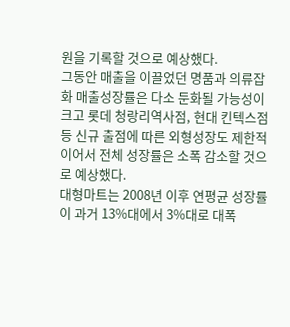원을 기록할 것으로 예상했다.
그동안 매출을 이끌었던 명품과 의류잡화 매출성장률은 다소 둔화될 가능성이 크고 롯데 청랑리역사점, 현대 킨텍스점 등 신규 출점에 따른 외형성장도 제한적이어서 전체 성장률은 소폭 감소할 것으로 예상했다.
대형마트는 2008년 이후 연평균 성장률이 과거 13%대에서 3%대로 대폭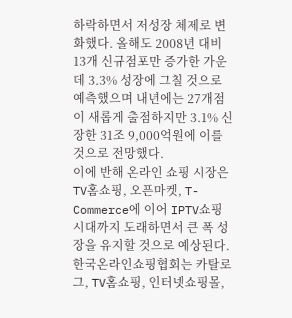하락하면서 저성장 체제로 변화했다. 올해도 2008년 대비 13개 신규점포만 증가한 가운데 3.3% 성장에 그칠 것으로 예측했으며 내년에는 27개점이 새롭게 출점하지만 3.1% 신장한 31조 9,000억원에 이를 것으로 전망했다.
이에 반해 온라인 쇼핑 시장은 TV홈쇼핑, 오픈마켓, T-Commerce에 이어 IPTV쇼핑 시대까지 도래하면서 큰 폭 성장을 유지할 것으로 예상된다.
한국온라인쇼핑협회는 카탈로그, TV홈쇼핑, 인터넷쇼핑몰,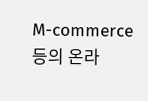M-commerce 등의 온라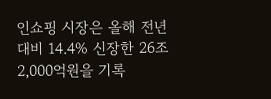인쇼핑 시장은 올해 전년 대비 14.4% 신장한 26조 2,000억원을 기록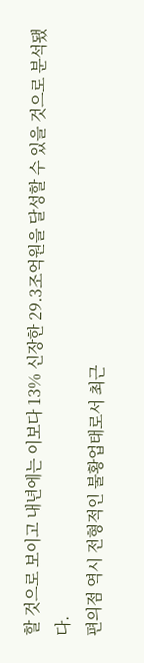할 것으로 보이고 내년에는 이보다 13% 신장한 29.3조억원을 달성할 수 있을 것으로 분석됐다.
편의점 역시 전형적인 불황업태로서 최근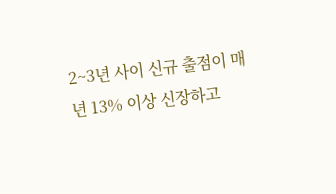2~3년 사이 신규 출점이 매년 13% 이상 신장하고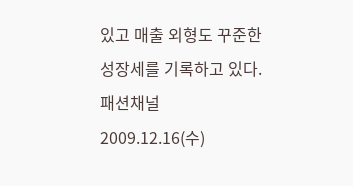있고 매출 외형도 꾸준한 성장세를 기록하고 있다.
패션채널 2009.12.16(수)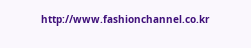http://www.fashionchannel.co.kr